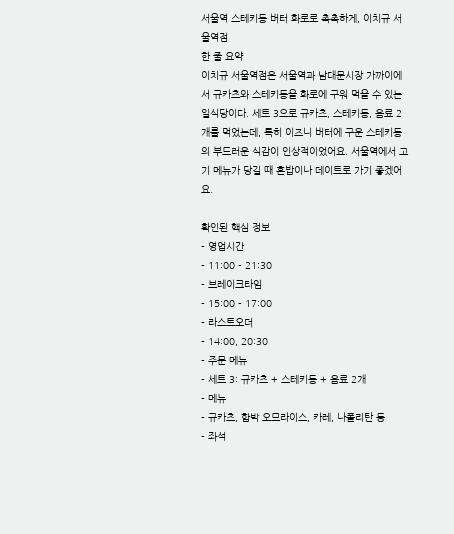서울역 스테키동 버터 화로로 촉촉하게, 이치규 서울역점
한 줄 요약
이치규 서울역점은 서울역과 남대문시장 가까이에서 규카츠와 스테키동을 화로에 구워 먹을 수 있는 일식당이다. 세트 3으로 규카츠, 스테키동, 음료 2개를 먹었는데, 특히 이즈니 버터에 구운 스테키동의 부드러운 식감이 인상적이었어요. 서울역에서 고기 메뉴가 당길 때 혼밥이나 데이트로 가기 좋겠어요.

확인된 핵심 정보
- 영업시간
- 11:00 - 21:30
- 브레이크타임
- 15:00 - 17:00
- 라스트오더
- 14:00, 20:30
- 주문 메뉴
- 세트 3: 규카츠 + 스테키동 + 음료 2개
- 메뉴
- 규카츠, 함박 오므라이스, 카레, 나폴리탄 등
- 좌석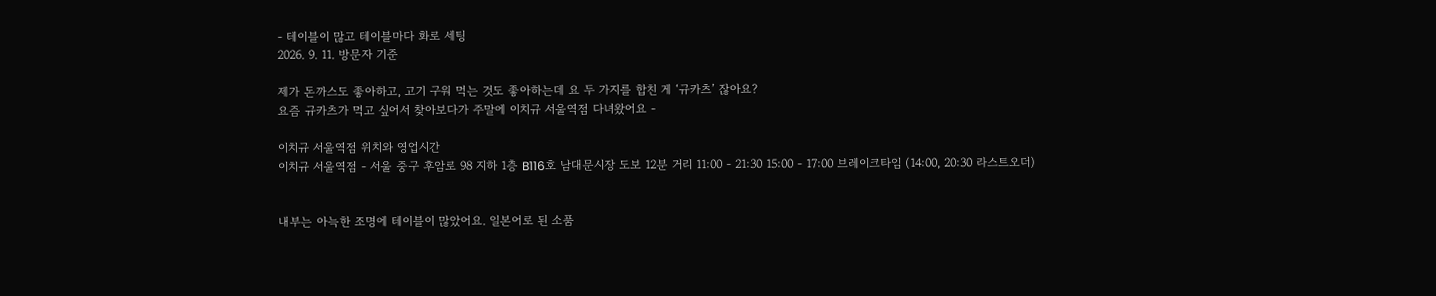- 테이블이 많고 테이블마다 화로 세팅
2026. 9. 11. 방문자 기준

제가 돈까스도 좋아하고, 고기 구워 먹는 것도 좋아하는데 요 두 가지를 합친 게 ‘규카츠’ 잖아요?
요즘 규카츠가 먹고 싶어서 찾아보다가 주말에 이치규 서울역점 다녀왔어요 -

이치규 서울역점 위치와 영업시간
이치규 서울역점 - 서울 중구 후암로 98 지하 1층 B116호 남대문시장 도보 12분 거리 11:00 - 21:30 15:00 - 17:00 브레이크타임 (14:00, 20:30 라스트오더)


내부는 아늑한 조명에 테이블이 많았어요. 일본어로 된 소품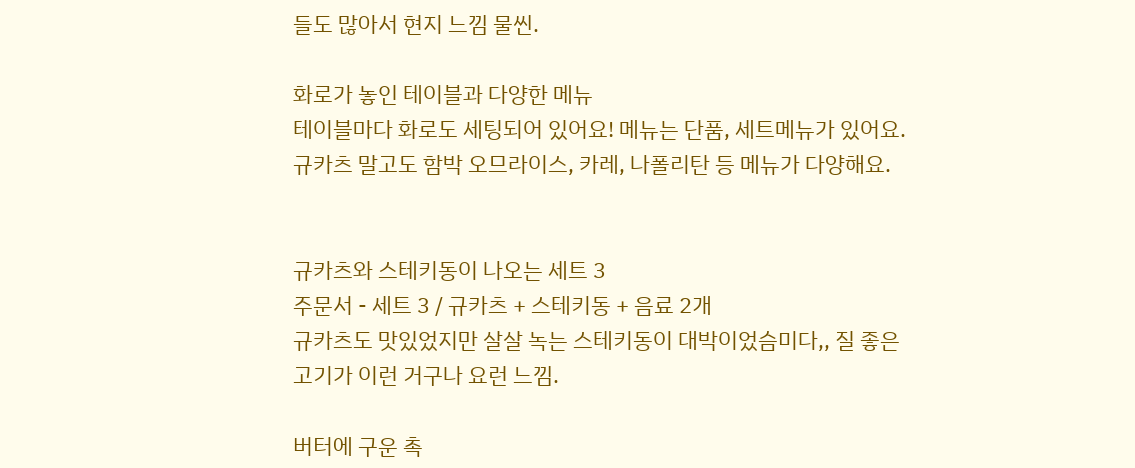들도 많아서 현지 느낌 물씬.

화로가 놓인 테이블과 다양한 메뉴
테이블마다 화로도 세팅되어 있어요! 메뉴는 단품, 세트메뉴가 있어요. 규카츠 말고도 함박 오므라이스, 카레, 나폴리탄 등 메뉴가 다양해요.


규카츠와 스테키동이 나오는 세트 3
주문서 - 세트 3 / 규카츠 + 스테키동 + 음료 2개
규카츠도 맛있었지만 살살 녹는 스테키동이 대박이었슴미다,, 질 좋은 고기가 이런 거구나 요런 느낌.

버터에 구운 촉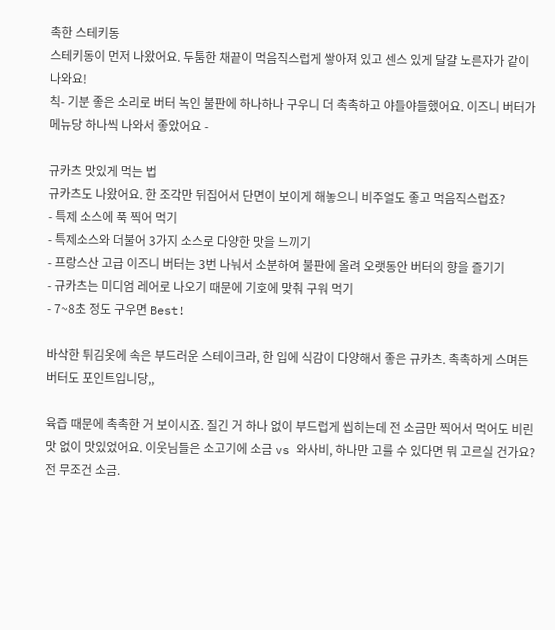촉한 스테키동
스테키동이 먼저 나왔어요. 두툼한 채끝이 먹음직스럽게 쌓아져 있고 센스 있게 달걀 노른자가 같이 나와요!
칙- 기분 좋은 소리로 버터 녹인 불판에 하나하나 구우니 더 촉촉하고 야들야들했어요. 이즈니 버터가 메뉴당 하나씩 나와서 좋았어요 -

규카츠 맛있게 먹는 법
규카츠도 나왔어요. 한 조각만 뒤집어서 단면이 보이게 해놓으니 비주얼도 좋고 먹음직스럽죠?
- 특제 소스에 푹 찍어 먹기
- 특제소스와 더불어 3가지 소스로 다양한 맛을 느끼기
- 프랑스산 고급 이즈니 버터는 3번 나눠서 소분하여 불판에 올려 오랫동안 버터의 향을 즐기기
- 규카츠는 미디엄 레어로 나오기 때문에 기호에 맞춰 구워 먹기
- 7~8초 정도 구우면 Best!

바삭한 튀김옷에 속은 부드러운 스테이크라, 한 입에 식감이 다양해서 좋은 규카츠. 촉촉하게 스며든 버터도 포인트입니당,,

육즙 때문에 촉촉한 거 보이시죠. 질긴 거 하나 없이 부드럽게 씹히는데 전 소금만 찍어서 먹어도 비린맛 없이 맛있었어요. 이웃님들은 소고기에 소금 vs 와사비, 하나만 고를 수 있다면 뭐 고르실 건가요? 전 무조건 소금.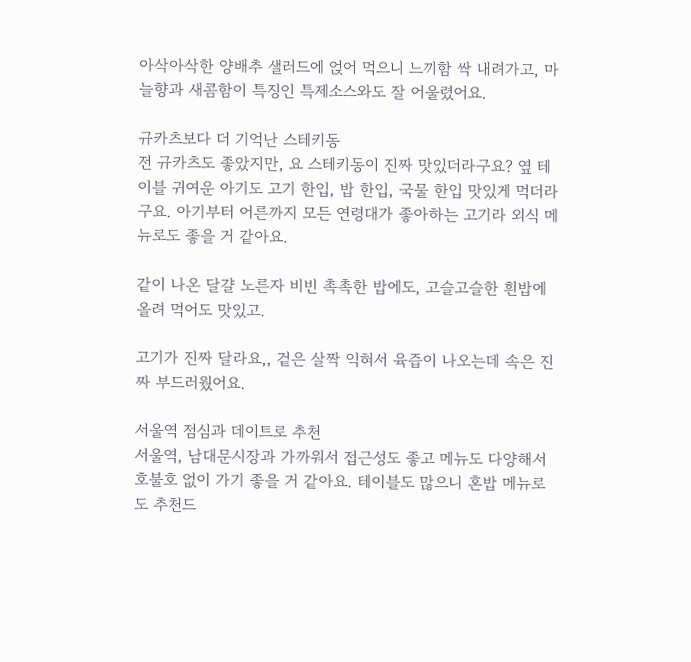아삭아삭한 양배추 샐러드에 얹어 먹으니 느끼함 싹 내려가고, 마늘향과 새콤함이 특징인 특제소스와도 잘 어울렸어요.

규카츠보다 더 기억난 스테키동
전 규카츠도 좋았지만, 요 스테키동이 진짜 맛있더라구요? 옆 테이블 귀여운 아기도 고기 한입, 밥 한입, 국물 한입 맛있게 먹더라구요. 아기부터 어른까지 모든 연령대가 좋아하는 고기라 외식 메뉴로도 좋을 거 같아요.

같이 나온 달걀 노른자 비빈 촉촉한 밥에도, 고슬고슬한 흰밥에 올려 먹어도 맛있고.

고기가 진짜 달라요,, 겉은 살짝 익혀서 육즙이 나오는데 속은 진짜 부드러웠어요.

서울역 점심과 데이트로 추천
서울역, 남대문시장과 가까워서 접근성도 좋고 메뉴도 다양해서 호불호 없이 가기 좋을 거 같아요. 테이블도 많으니 혼밥 메뉴로도 추천드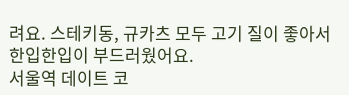려요. 스테키동, 규카츠 모두 고기 질이 좋아서 한입한입이 부드러웠어요.
서울역 데이트 코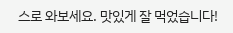스로 와보세요. 맛있게 잘 먹었습니다!